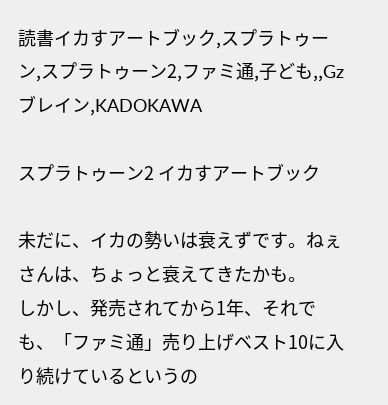読書イカすアートブック,スプラトゥーン,スプラトゥーン2,ファミ通,子ども,,Gzブレイン,KADOKAWA

スプラトゥーン2 イカすアートブック

未だに、イカの勢いは衰えずです。ねぇさんは、ちょっと衰えてきたかも。
しかし、発売されてから1年、それでも、「ファミ通」売り上げベスト10に入り続けているというの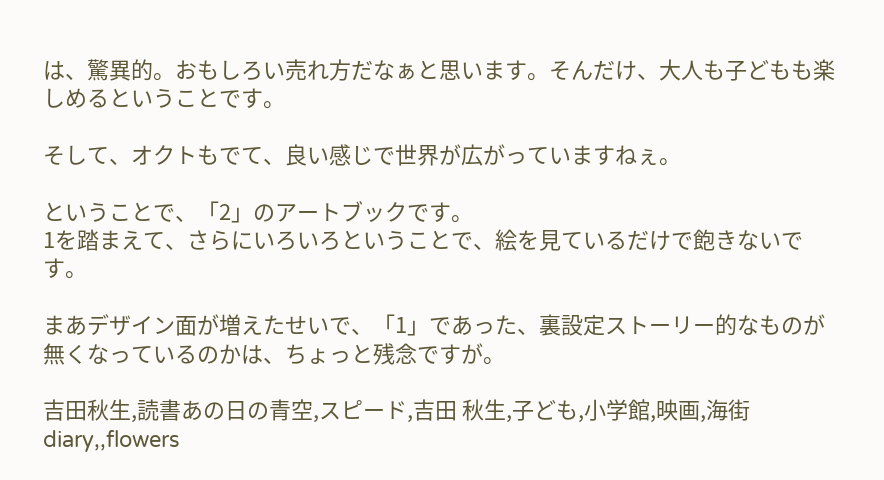は、驚異的。おもしろい売れ方だなぁと思います。そんだけ、大人も子どもも楽しめるということです。

そして、オクトもでて、良い感じで世界が広がっていますねぇ。

ということで、「2」のアートブックです。
1を踏まえて、さらにいろいろということで、絵を見ているだけで飽きないです。

まあデザイン面が増えたせいで、「1」であった、裏設定ストーリー的なものが無くなっているのかは、ちょっと残念ですが。

吉田秋生,読書あの日の青空,スピード,吉田 秋生,子ども,小学館,映画,海街diary,,flowers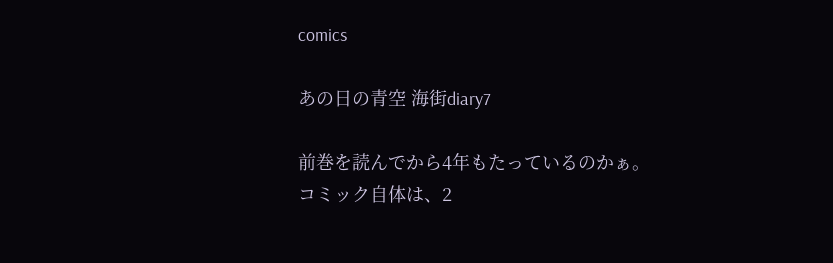comics

あの日の青空 海街diary7

前巻を読んでから4年もたっているのかぁ。
コミック自体は、2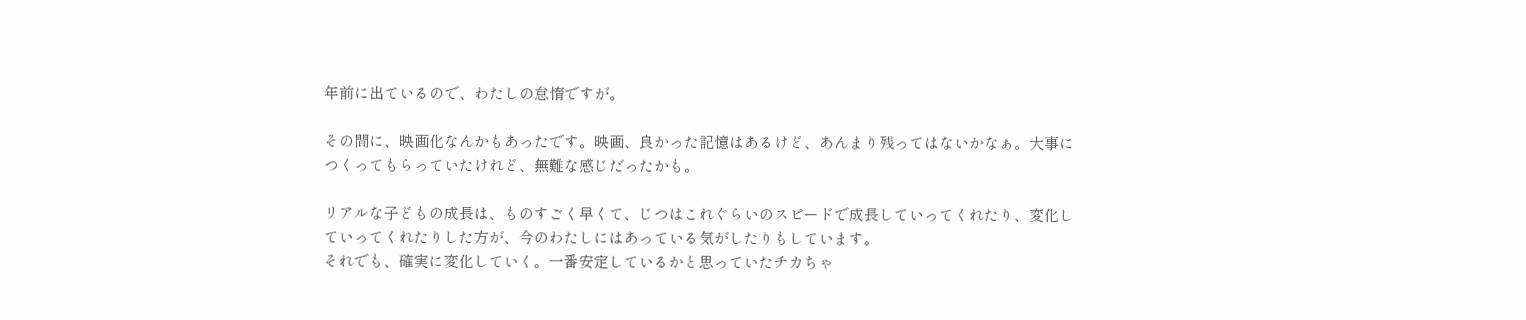年前に出ているので、わたしの怠惰ですが。

その間に、映画化なんかもあったです。映画、良かった記憶はあるけど、あんまり残ってはないかなぁ。大事につくってもらっていたけれど、無難な感じだったかも。

リアルな子どもの成長は、ものすごく早くて、じつはこれぐらいのスピードで成長していってくれたり、変化していってくれたりした方が、今のわたしにはあっている気がしたりもしています。
それでも、確実に変化していく。一番安定しているかと思っていたチカちゃ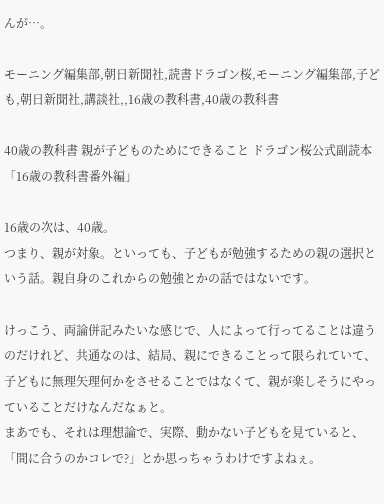んが…。

モーニング編集部,朝日新聞社,読書ドラゴン桜,モーニング編集部,子ども,朝日新聞社,講談社,,16歳の教科書,40歳の教科書

40歳の教科書 親が子どものためにできること ドラゴン桜公式副読本 「16歳の教科書番外編」

16歳の次は、40歳。
つまり、親が対象。といっても、子どもが勉強するための親の選択という話。親自身のこれからの勉強とかの話ではないです。

けっこう、両論併記みたいな感じで、人によって行ってることは違うのだけれど、共通なのは、結局、親にできることって限られていて、子どもに無理矢理何かをさせることではなくて、親が楽しそうにやっていることだけなんだなぁと。
まあでも、それは理想論で、実際、動かない子どもを見ていると、「間に合うのかコレで?」とか思っちゃうわけですよねぇ。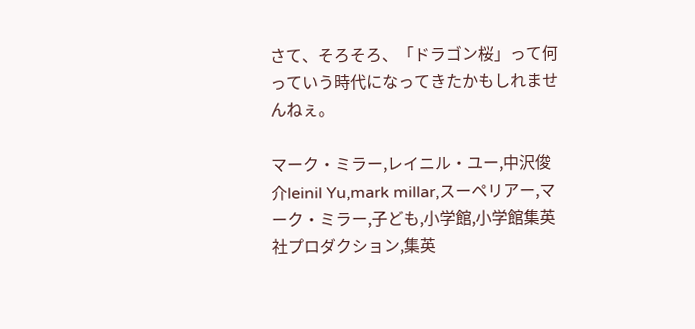さて、そろそろ、「ドラゴン桜」って何っていう時代になってきたかもしれませんねぇ。

マーク・ミラー,レイニル・ユー,中沢俊介leinil Yu,mark millar,スーペリアー,マーク・ミラー,子ども,小学館,小学館集英社プロダクション,集英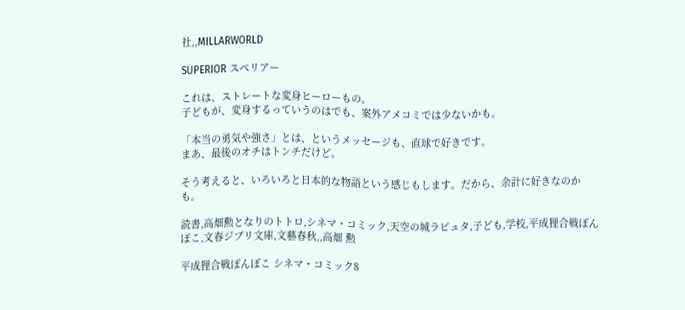社,,MILLARWORLD

SUPERIOR スペリアー

これは、ストレートな変身ヒーローもの。
子どもが、変身するっていうのはでも、案外アメコミでは少ないかも。

「本当の勇気や強さ」とは、というメッセージも、直球で好きです。
まあ、最後のオチはトンチだけど。

そう考えると、いろいろと日本的な物語という感じもします。だから、余計に好きなのかも。

読書,高畑勲となりのトトロ,シネマ・コミック,天空の城ラピュタ,子ども,学校,平成狸合戦ぽんぽこ,文春ジブリ文庫,文藝春秋,,高畑 勲

平成狸合戦ぽんぽこ シネマ・コミック8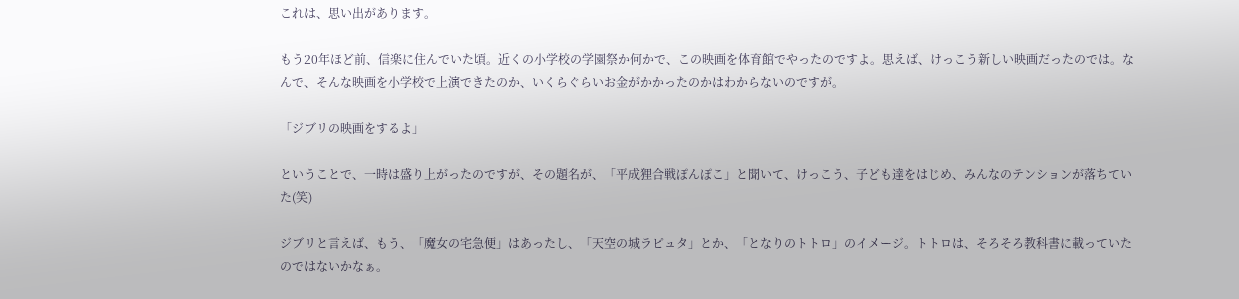これは、思い出があります。

もう20年ほど前、信楽に住んでいた頃。近くの小学校の学園祭か何かで、この映画を体育館でやったのですよ。思えば、けっこう新しい映画だったのでは。なんで、そんな映画を小学校で上演できたのか、いくらぐらいお金がかかったのかはわからないのですが。

「ジブリの映画をするよ」

ということで、一時は盛り上がったのですが、その題名が、「平成狸合戦ぽんぽこ」と聞いて、けっこう、子ども達をはじめ、みんなのテンションが落ちていた(笑)

ジブリと言えば、もう、「魔女の宅急便」はあったし、「天空の城ラピュタ」とか、「となりのトトロ」のイメージ。トトロは、そろそろ教科書に載っていたのではないかなぁ。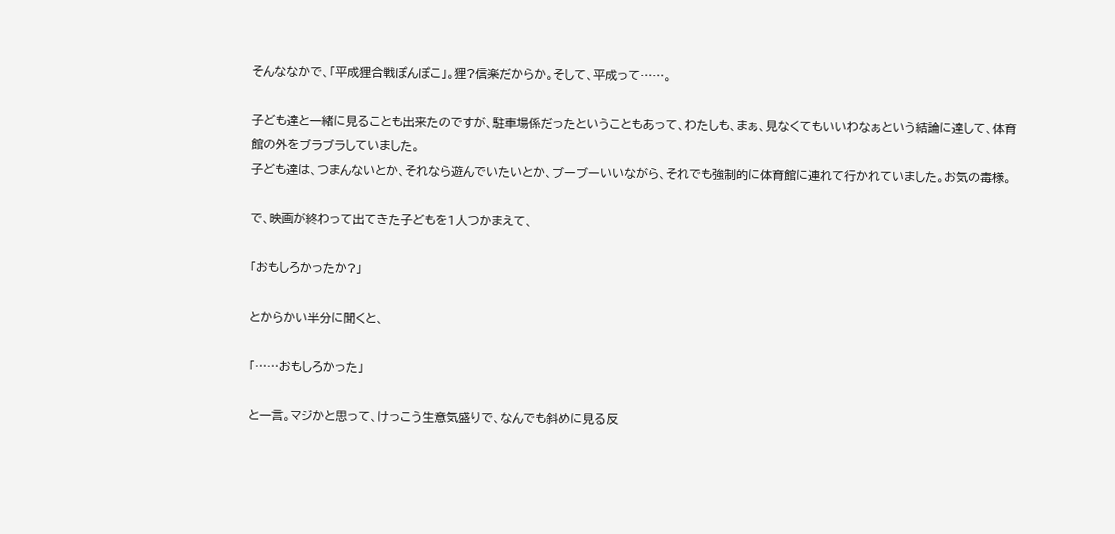そんななかで、「平成狸合戦ぽんぽこ」。狸?信楽だからか。そして、平成って……。

子ども達と一緒に見ることも出来たのですが、駐車場係だったということもあって、わたしも、まぁ、見なくてもいいわなぁという結論に達して、体育館の外をブラブラしていました。
子ども達は、つまんないとか、それなら遊んでいたいとか、ブーブーいいながら、それでも強制的に体育館に連れて行かれていました。お気の毒様。

で、映画が終わって出てきた子どもを1人つかまえて、

「おもしろかったか?」

とからかい半分に聞くと、

「……おもしろかった」

と一言。マジかと思って、けっこう生意気盛りで、なんでも斜めに見る反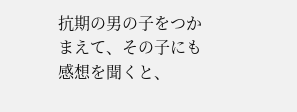抗期の男の子をつかまえて、その子にも感想を聞くと、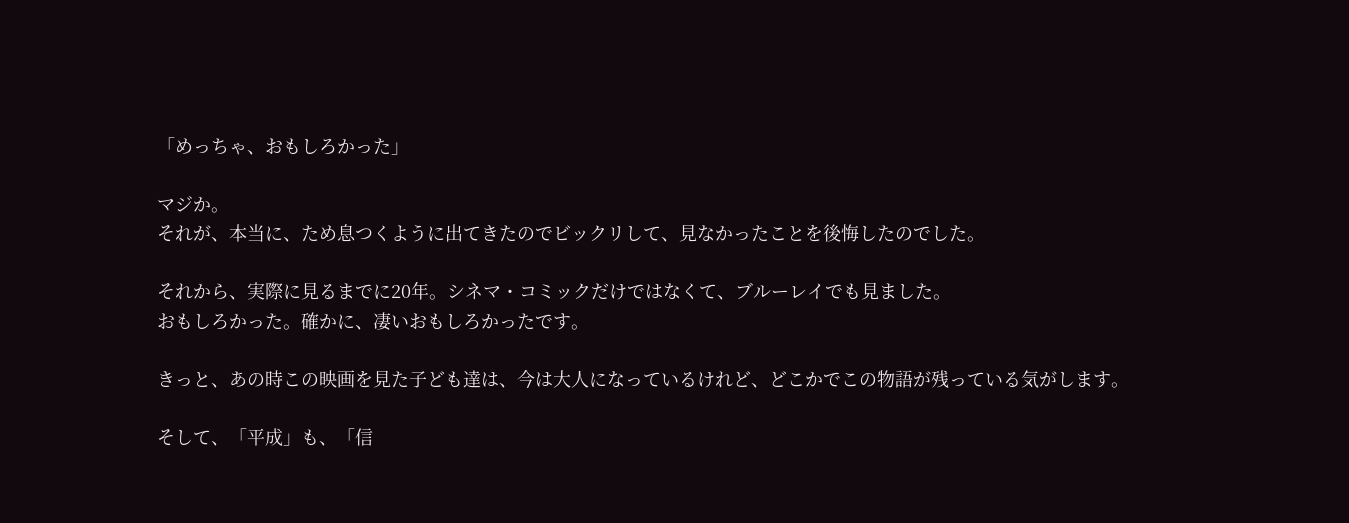「めっちゃ、おもしろかった」

マジか。
それが、本当に、ため息つくように出てきたのでビックリして、見なかったことを後悔したのでした。

それから、実際に見るまでに20年。シネマ・コミックだけではなくて、ブルーレイでも見ました。
おもしろかった。確かに、凄いおもしろかったです。

きっと、あの時この映画を見た子ども達は、今は大人になっているけれど、どこかでこの物語が残っている気がします。

そして、「平成」も、「信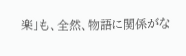楽」も、全然、物語に関係がな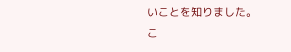いことを知りました。
こ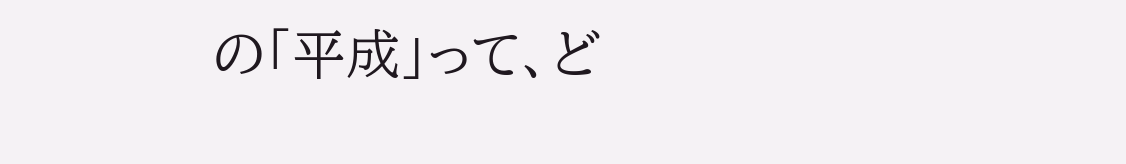の「平成」って、ど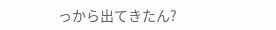っから出てきたん?